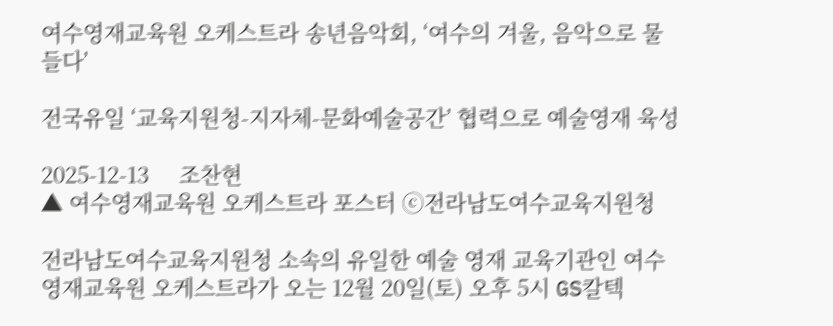여수영재교육원 오케스트라 송년음악회, ‘여수의 겨울, 음악으로 물들다’

전국유일 ‘교육지원청-지자체-문화예술공간’ 협력으로 예술영재 육성

2025-12-13     조찬현
▲ 여수영재교육원 오케스트라 포스터 ⓒ전라남도여수교육지원청

전라남도여수교육지원청 소속의 유일한 예술 영재 교육기관인 여수영재교육원 오케스트라가 오는 12월 20일(토) 오후 5시 GS칼텍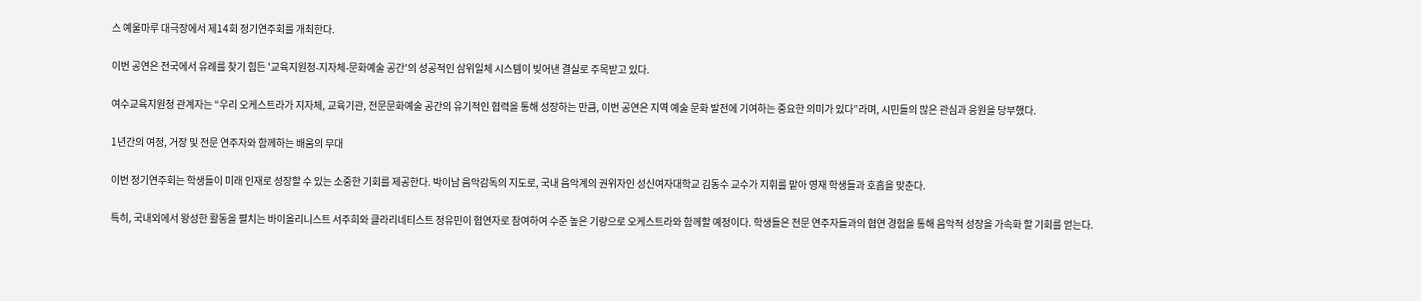스 예울마루 대극장에서 제14회 정기연주회를 개최한다.

이번 공연은 전국에서 유례를 찾기 힘든 '교육지원청-지자체-문화예술 공간'의 성공적인 삼위일체 시스템이 빚어낸 결실로 주목받고 있다.

여수교육지원청 관계자는 “우리 오케스트라가 지자체, 교육기관, 전문문화예술 공간의 유기적인 협력을 통해 성장하는 만큼, 이번 공연은 지역 예술 문화 발전에 기여하는 중요한 의미가 있다”라며, 시민들의 많은 관심과 응원을 당부했다.

1년간의 여정, 거장 및 전문 연주자와 함께하는 배움의 무대

이번 정기연주회는 학생들이 미래 인재로 성장할 수 있는 소중한 기회를 제공한다. 박이남 음악감독의 지도로, 국내 음악계의 권위자인 성신여자대학교 김동수 교수가 지휘를 맡아 영재 학생들과 호흡을 맞춘다.

특히, 국내외에서 왕성한 활동을 펼치는 바이올리니스트 서주희와 클라리네티스트 정유민이 협연자로 참여하여 수준 높은 기량으로 오케스트라와 함께할 예정이다. 학생들은 전문 연주자들과의 협연 경험을 통해 음악적 성장을 가속화 할 기회를 얻는다.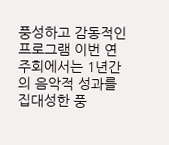풍성하고 감동적인 프로그램 이번 연주회에서는 1년간의 음악적 성과를 집대성한 풍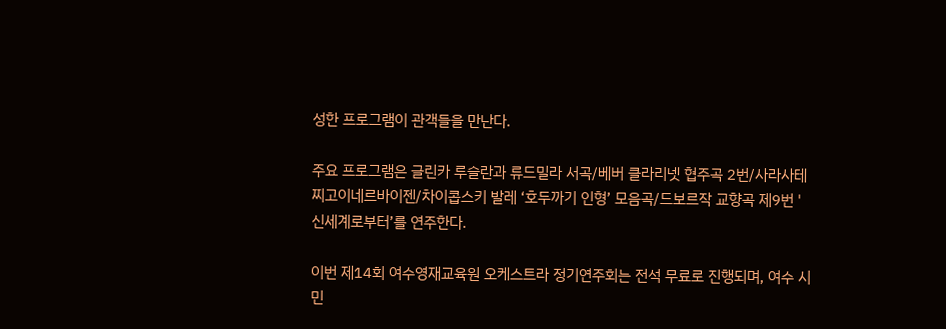성한 프로그램이 관객들을 만난다.

주요 프로그램은 글린카 루슬란과 류드밀라 서곡/베버 클라리넷 협주곡 2번/사라사테 찌고이네르바이젠/차이콥스키 발레 ‘호두까기 인형’ 모음곡/드보르작 교향곡 제9번 '신세계로부터’를 연주한다.

이번 제14회 여수영재교육원 오케스트라 정기연주회는 전석 무료로 진행되며, 여수 시민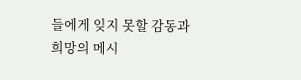들에게 잊지 못할 감동과 희망의 메시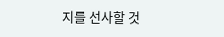지를 선사할 것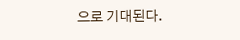으로 기대된다.